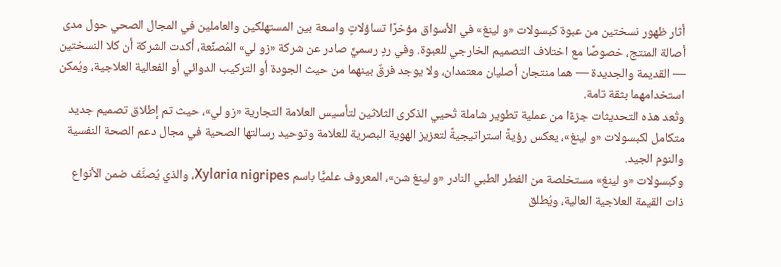أثار ظهور نسختين من عبوة كبسولات «و لينغ» في الأسواق مؤخرًا تساؤلاتٍ واسعة بين المستهلكين والعاملين في المجال الصحي حول مدى أصالة المنتج، خصوصًا مع اختلاف التصميم الخارجي للعبوة. وفي ردٍ رسميٍّ صادر عن شركة «زو لي» المُصنِّعة، أكدت الشركة أن كلا النسختين — القديمة والجديدة — هما منتجان أصليان معتمدان، ولا يوجد فرقٌ بينهما من حيث الجودة أو التركيب الدوائي أو الفعالية العلاجية، ويُمكن استخدامهما بثقة تامة.
وتُعد هذه التحديثات جزءًا من عملية تطوير شاملة تُحيي الذكرى الثلاثين لتأسيس العلامة التجارية «زو لي»، حيث تم إطلاق تصميم جديد متكامل لكبسولات «و لينغ»، يعكس رؤيةً استراتيجيةً لتعزيز الهوية البصرية للعلامة وتوحيد رسالتها الصحية في مجال دعم الصحة النفسية والنوم الجيد.
وكبسولات «و لينغ» مستخلصة من الفطر الطبي النادر «و لينغ شن»، المعروف علميًّا باسم Xylaria nigripes، والذي يُصنَّف ضمن الأنواع ذات القيمة العلاجية العالية، ويُطلق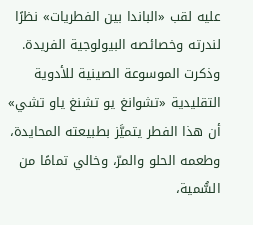عليه لقب «الباندا بين الفطريات» نظرًا لندرته وخصائصه البيولوجية الفريدة. وذكرت الموسوعة الصينية للأدوية التقليدية «تشوانغ يو تشنغ ياو تشي» أن هذا الفطر يتميَّز بطبيعته المحايدة، وطعمه الحلو والمرّ، وخالي تمامًا من السُّمية،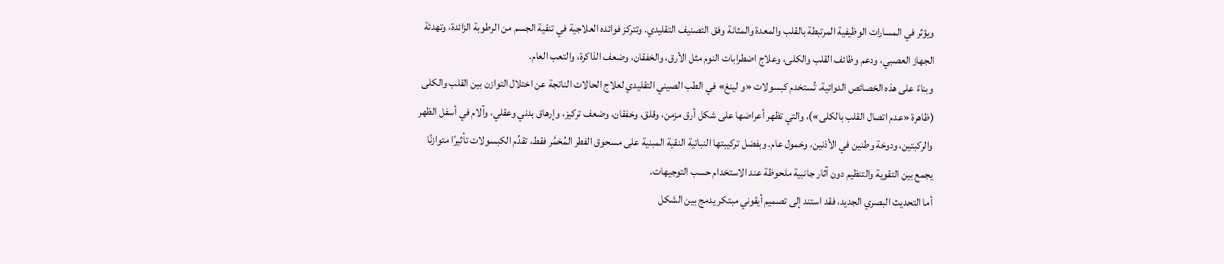ويؤثر في المسارات الوظيفية المرتبطة بالقلب والمعدة والمثانة وفق التصنيف التقليدي. وتتركز فوائده العلاجية في تنقية الجسم من الرطوبة الزائدة، وتهدئة الجهاز العصبي، ودعم وظائف القلب والكلى، وعلاج اضطرابات النوم مثل الأرق، والخفقان، وضعف الذاكرة، والتعب العام.
وبناءً على هذه الخصائص الدوائية، تُستخدم كبسولات «و لينغ» في الطب الصيني التقليدي لعلاج الحالات الناتجة عن اختلال التوازن بين القلب والكلى (ظاهرة «عدم اتصال القلب بالكلى»)، والتي تظهر أعراضها على شكل أرق مزمن، وقلق، وخفقان، وضعف تركيز، وإرهاق بدني وعقلي، وآلام في أسفل الظهر والركبتين، ودوخة وطنين في الأذنين، وخمول عام. وبفضل تركيبتها النباتية النقية المبنية على مسحوق الفطر المُخمَّر فقط، تقدِّم الكبسولات تأثيرًا متوازنًا يجمع بين التقوية والتنظيم دون آثار جانبية ملحوظة عند الاستخدام حسب التوجيهات.
أما التحديث البصري الجديد، فقد استند إلى تصميم أيقوني مبتكر يدمج بين الشكل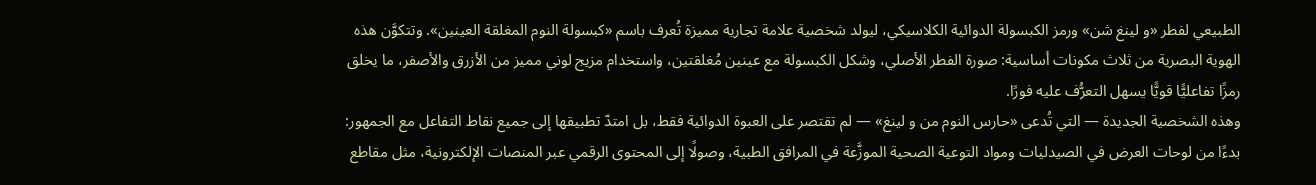الطبيعي لفطر «و لينغ شن» ورمز الكبسولة الدوائية الكلاسيكي، ليولد شخصية علامة تجارية مميزة تُعرف باسم «كبسولة النوم المغلقة العينين». وتتكوَّن هذه الهوية البصرية من ثلاث مكونات أساسية: صورة الفطر الأصلي، وشكل الكبسولة مع عينين مُغلقتين، واستخدام مزيج لوني مميز من الأزرق والأصفر، ما يخلق رمزًا تفاعليًّا قويًّا يسهل التعرُّف عليه فورًا.
وهذه الشخصية الجديدة — التي تُدعى «حارس النوم من و لينغ» — لم تقتصر على العبوة الدوائية فقط، بل امتدّ تطبيقها إلى جميع نقاط التفاعل مع الجمهور: بدءًا من لوحات العرض في الصيدليات ومواد التوعية الصحية الموزَّعة في المرافق الطبية، وصولًا إلى المحتوى الرقمي عبر المنصات الإلكترونية، مثل مقاطع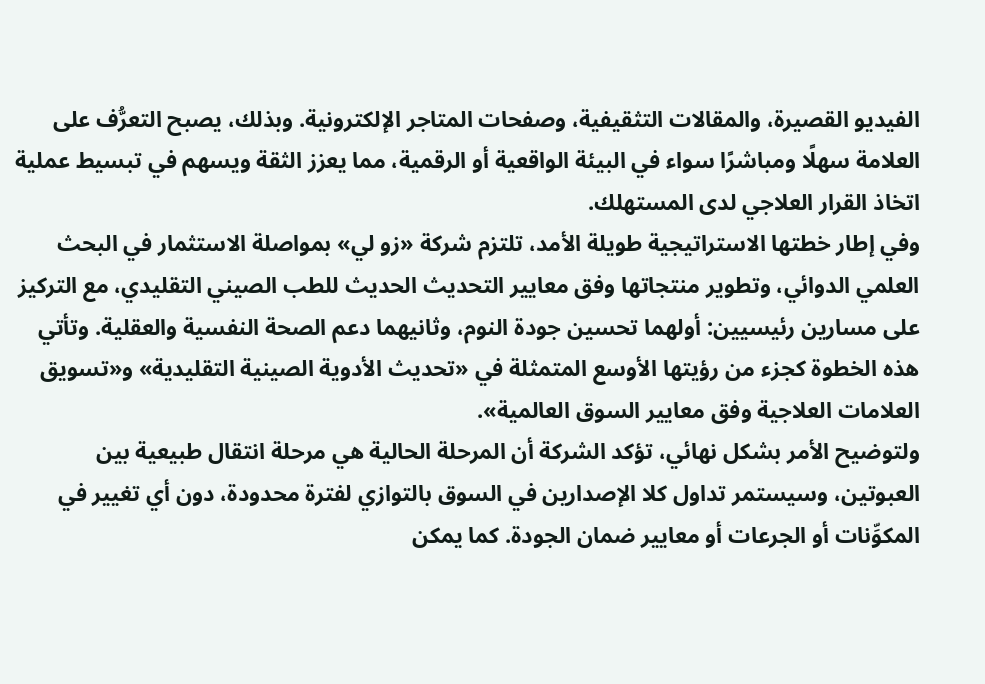الفيديو القصيرة، والمقالات التثقيفية، وصفحات المتاجر الإلكترونية. وبذلك، يصبح التعرُّف على العلامة سهلًا ومباشرًا سواء في البيئة الواقعية أو الرقمية، مما يعزز الثقة ويسهم في تبسيط عملية اتخاذ القرار العلاجي لدى المستهلك.
وفي إطار خطتها الاستراتيجية طويلة الأمد، تلتزم شركة «زو لي» بمواصلة الاستثمار في البحث العلمي الدوائي، وتطوير منتجاتها وفق معايير التحديث الحديث للطب الصيني التقليدي، مع التركيز على مسارين رئيسيين: أولهما تحسين جودة النوم، وثانيهما دعم الصحة النفسية والعقلية. وتأتي هذه الخطوة كجزء من رؤيتها الأوسع المتمثلة في «تحديث الأدوية الصينية التقليدية» و«تسويق العلامات العلاجية وفق معايير السوق العالمية».
ولتوضيح الأمر بشكل نهائي، تؤكد الشركة أن المرحلة الحالية هي مرحلة انتقال طبيعية بين العبوتين، وسيستمر تداول كلا الإصدارين في السوق بالتوازي لفترة محدودة، دون أي تغيير في المكوِّنات أو الجرعات أو معايير ضمان الجودة. كما يمكن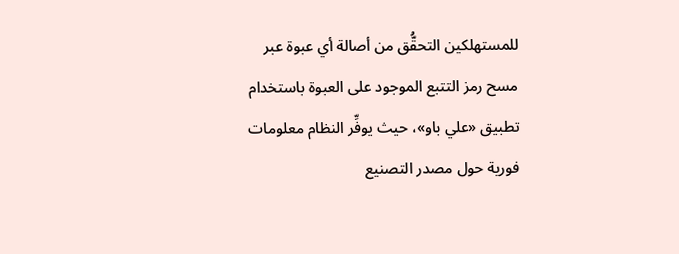للمستهلكين التحقُّق من أصالة أي عبوة عبر مسح رمز التتبع الموجود على العبوة باستخدام تطبيق «علي باو»، حيث يوفِّر النظام معلومات فورية حول مصدر التصنيع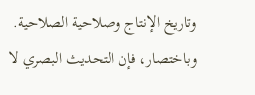وتاريخ الإنتاج وصلاحية الصلاحية.
وباختصار، فإن التحديث البصري لا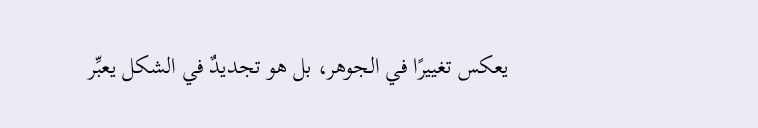يعكس تغييرًا في الجوهر، بل هو تجديدٌ في الشكل يعبِّر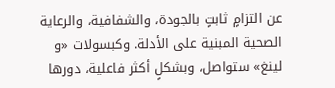عن التزامٍ ثابتٍ بالجودة، والشفافية، والرعاية الصحية المبنية على الأدلة. وكبسولات «و لينغ» ستواصل، وبشكلٍ أكثر فاعلية، دورها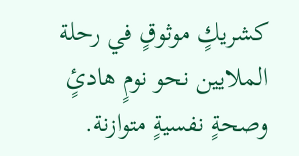كشريكٍ موثوقٍ في رحلة الملايين نحو نومٍ هادئٍ وصحةٍ نفسيةٍ متوازنة.